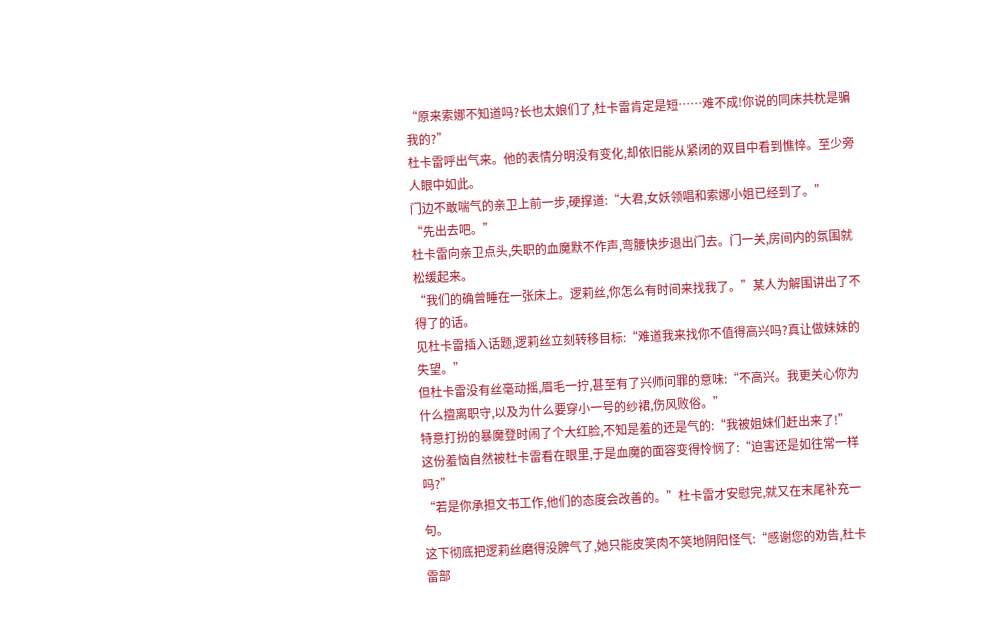“原来索娜不知道吗?长也太娘们了,杜卡雷肯定是短……难不成!你说的同床共枕是骗我的?”
杜卡雷呼出气来。他的表情分明没有变化,却依旧能从紧闭的双目中看到憔悴。至少旁人眼中如此。
门边不敢喘气的亲卫上前一步,硬撑道:“大君,女妖领唱和索娜小姐已经到了。”
“先出去吧。”
杜卡雷向亲卫点头,失职的血魔默不作声,弯腰快步退出门去。门一关,房间内的氛围就松缓起来。
“我们的确曾睡在一张床上。逻莉丝,你怎么有时间来找我了。”某人为解围讲出了不得了的话。
见杜卡雷插入话题,逻莉丝立刻转移目标:“难道我来找你不值得高兴吗?真让做妹妹的失望。”
但杜卡雷没有丝毫动摇,眉毛一拧,甚至有了兴师问罪的意味:“不高兴。我更关心你为什么擅离职守,以及为什么要穿小一号的纱裙,伤风败俗。”
特意打扮的暴魔登时闹了个大红脸,不知是羞的还是气的:“我被姐妹们赶出来了!”
这份羞恼自然被杜卡雷看在眼里,于是血魔的面容变得怜悯了:“迫害还是如往常一样吗?”
“若是你承担文书工作,他们的态度会改善的。”杜卡雷才安慰完,就又在末尾补充一句。
这下彻底把逻莉丝磨得没脾气了,她只能皮笑肉不笑地阴阳怪气:“感谢您的劝告,杜卡雷部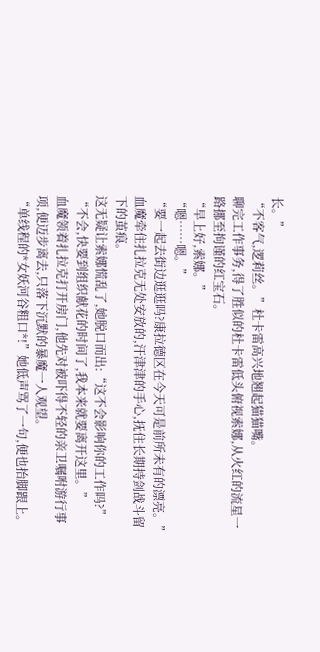长。”
“不客气,逻莉丝。”杜卡雷高兴地翘起猫猫嘴。
聊完工作事务,得了胜似的杜卡雷低头俯视索娜,从火红的流星一路挪至拘谨的红宝石。
“早上好,索娜。”
“嗯……嗯。”
“要一起去街边逛逛吗?康拉德区在今天可是前所未有的漂亮。”
血魔牵住扎拉克无处安放的,汗津津的手心,抚住长期持剑战斗留下的茧痕。
这无疑让索娜慌乱了,她脱口而出:“这不会影响你的工作吗?”
“不会,快要到组织献花的时间了,我本来就要离开这里。”
血魔领着扎拉克打开房门,他先对被吓得不轻的亲卫嘱咐游行事项,便迈步离去,只落下沉默的暴魔一人观望。
“单线程的*女妖河谷粗口*!”她低声骂了一句,便也抬脚跟上。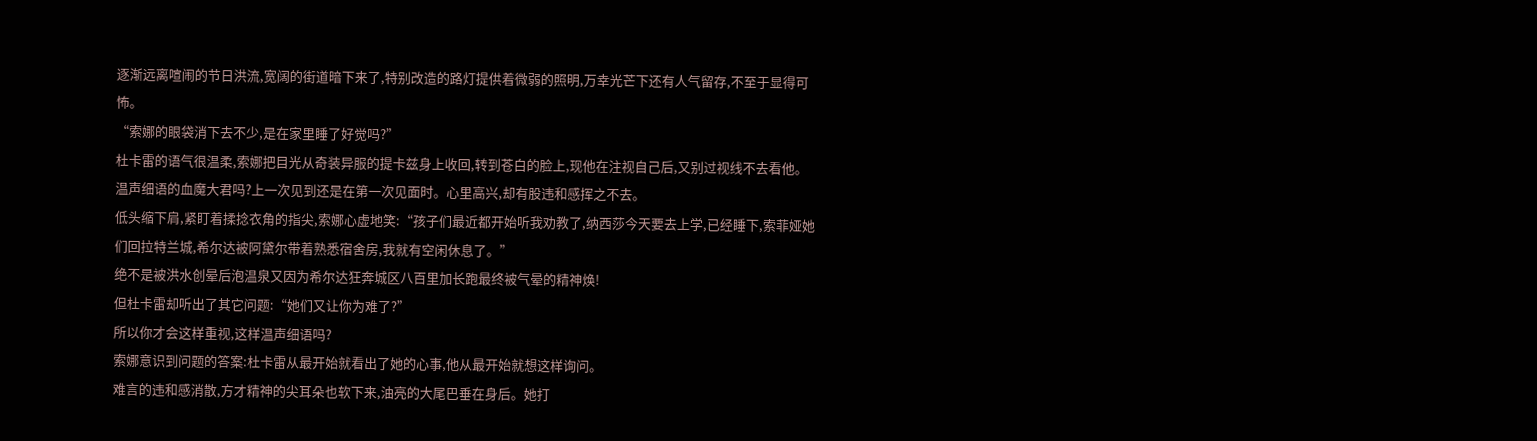逐渐远离喧闹的节日洪流,宽阔的街道暗下来了,特别改造的路灯提供着微弱的照明,万幸光芒下还有人气留存,不至于显得可怖。
“索娜的眼袋消下去不少,是在家里睡了好觉吗?”
杜卡雷的语气很温柔,索娜把目光从奇装异服的提卡兹身上收回,转到苍白的脸上,现他在注视自己后,又别过视线不去看他。
温声细语的血魔大君吗?上一次见到还是在第一次见面时。心里高兴,却有股违和感挥之不去。
低头缩下肩,紧盯着揉捻衣角的指尖,索娜心虚地笑:“孩子们最近都开始听我劝教了,纳西莎今天要去上学,已经睡下,索菲娅她们回拉特兰城,希尔达被阿黛尔带着熟悉宿舍房,我就有空闲休息了。”
绝不是被洪水创晕后泡温泉又因为希尔达狂奔城区八百里加长跑最终被气晕的精神焕!
但杜卡雷却听出了其它问题:“她们又让你为难了?”
所以你才会这样重视,这样温声细语吗?
索娜意识到问题的答案:杜卡雷从最开始就看出了她的心事,他从最开始就想这样询问。
难言的违和感消散,方才精神的尖耳朵也软下来,油亮的大尾巴垂在身后。她打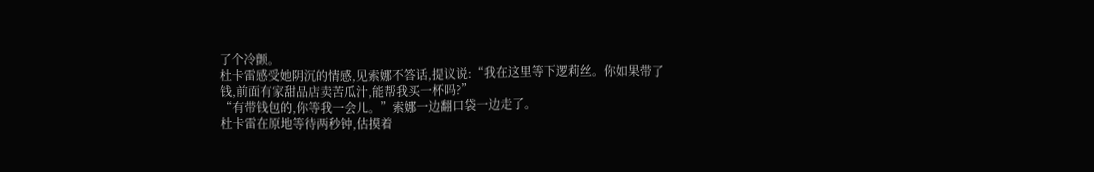了个冷颤。
杜卡雷感受她阴沉的情感,见索娜不答话,提议说:“我在这里等下逻莉丝。你如果带了钱,前面有家甜品店卖苦瓜汁,能帮我买一杯吗?”
“有带钱包的,你等我一会儿。”索娜一边翻口袋一边走了。
杜卡雷在原地等待两秒钟,估摸着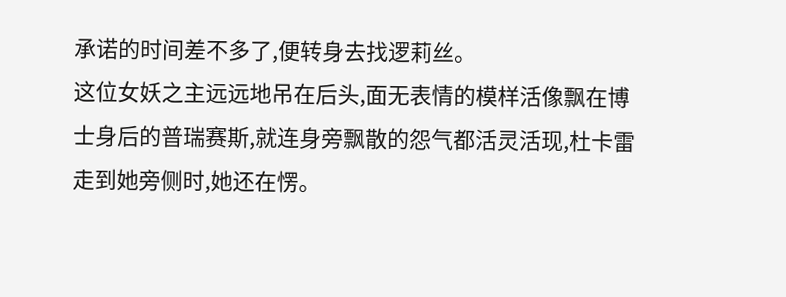承诺的时间差不多了,便转身去找逻莉丝。
这位女妖之主远远地吊在后头,面无表情的模样活像飘在博士身后的普瑞赛斯,就连身旁飘散的怨气都活灵活现,杜卡雷走到她旁侧时,她还在愣。